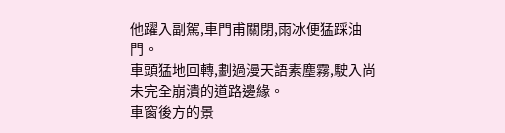他躍入副駕,車門甫關閉,雨冰便猛踩油門。
車頭猛地回轉,劃過漫天語素塵霧,駛入尚未完全崩潰的道路邊緣。
車窗後方的景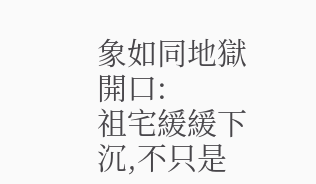象如同地獄開口:
祖宅緩緩下沉,不只是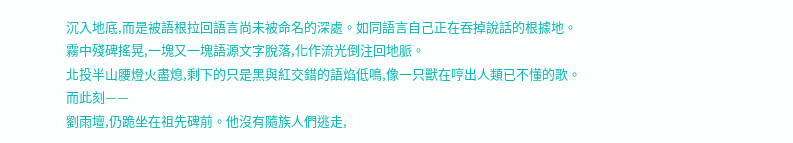沉入地底,而是被語根拉回語言尚未被命名的深處。如同語言自己正在吞掉說話的根據地。
霧中殘碑搖晃,一塊又一塊語源文字脫落,化作流光倒注回地脈。
北投半山腰燈火盡熄,剩下的只是黑與紅交錯的語焰低鳴,像一只獸在哼出人類已不懂的歌。
而此刻——
劉雨壇,仍跪坐在祖先碑前。他沒有隨族人們逃走,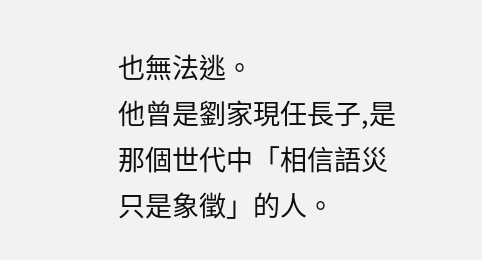也無法逃。
他曾是劉家現任長子,是那個世代中「相信語災只是象徵」的人。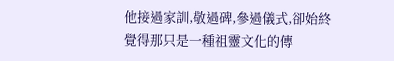他接過家訓,敬過碑,參過儀式,卻始終覺得那只是一種祖靈文化的傳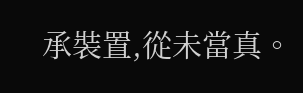承裝置,從未當真。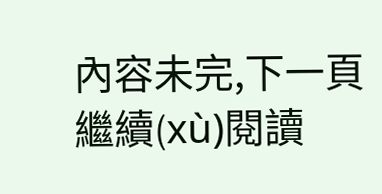內容未完,下一頁繼續(xù)閱讀